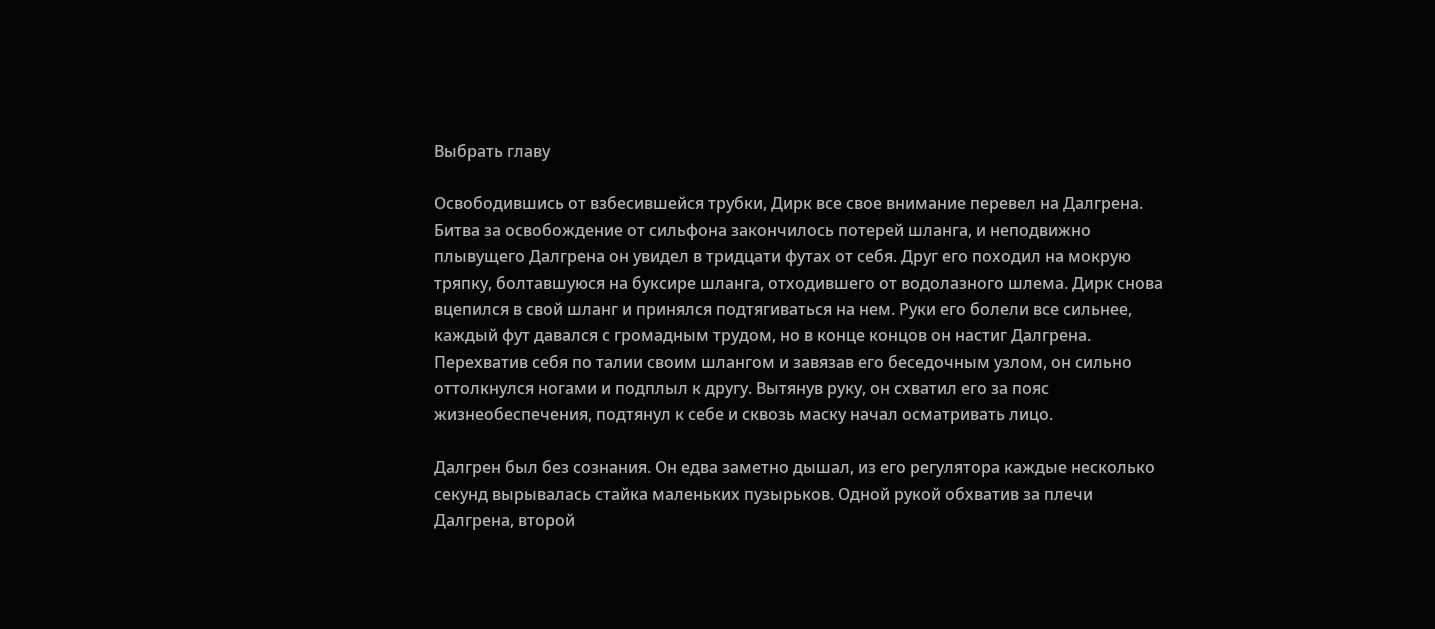Выбрать главу

Освободившись от взбесившейся трубки, Дирк все свое внимание перевел на Далгрена. Битва за освобождение от сильфона закончилось потерей шланга, и неподвижно плывущего Далгрена он увидел в тридцати футах от себя. Друг его походил на мокрую тряпку, болтавшуюся на буксире шланга, отходившего от водолазного шлема. Дирк снова вцепился в свой шланг и принялся подтягиваться на нем. Руки его болели все сильнее, каждый фут давался с громадным трудом, но в конце концов он настиг Далгрена. Перехватив себя по талии своим шлангом и завязав его беседочным узлом, он сильно оттолкнулся ногами и подплыл к другу. Вытянув руку, он схватил его за пояс жизнеобеспечения, подтянул к себе и сквозь маску начал осматривать лицо.

Далгрен был без сознания. Он едва заметно дышал, из его регулятора каждые несколько секунд вырывалась стайка маленьких пузырьков. Одной рукой обхватив за плечи Далгрена, второй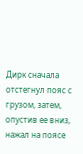Дирк сначала отстегнул пояс с грузом, затем, опустив ее вниз, нажал на поясе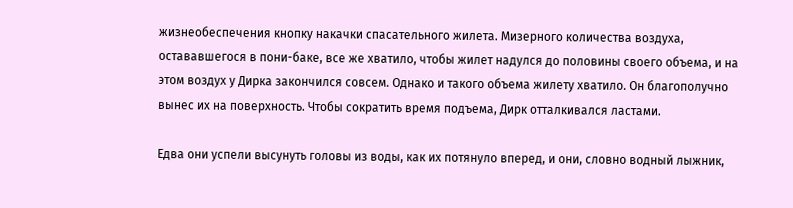жизнеобеспечения кнопку накачки спасательного жилета. Мизерного количества воздуха, остававшегося в пони-баке, все же хватило, чтобы жилет надулся до половины своего объема, и на этом воздух у Дирка закончился совсем. Однако и такого объема жилету хватило. Он благополучно вынес их на поверхность. Чтобы сократить время подъема, Дирк отталкивался ластами.

Едва они успели высунуть головы из воды, как их потянуло вперед, и они, словно водный лыжник,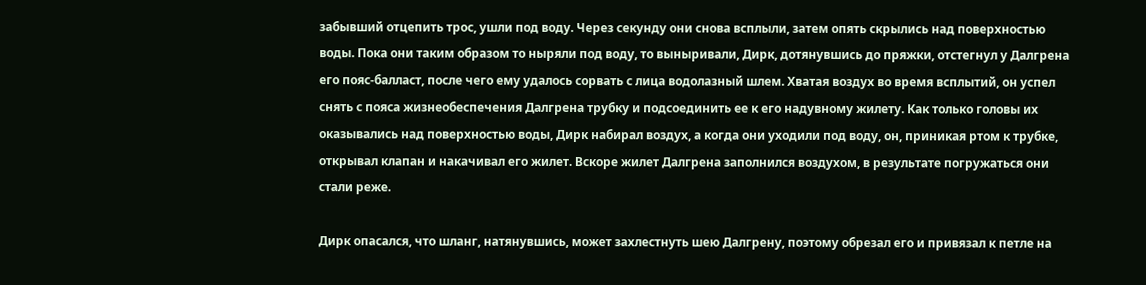забывший отцепить трос, ушли под воду. Через секунду они снова всплыли, затем опять скрылись над поверхностью воды. Пока они таким образом то ныряли под воду, то выныривали, Дирк, дотянувшись до пряжки, отстегнул у Далгрена его пояс-балласт, после чего ему удалось сорвать с лица водолазный шлем. Хватая воздух во время всплытий, он успел снять с пояса жизнеобеспечения Далгрена трубку и подсоединить ее к его надувному жилету. Как только головы их оказывались над поверхностью воды, Дирк набирал воздух, а когда они уходили под воду, он, приникая ртом к трубке, открывал клапан и накачивал его жилет. Вскоре жилет Далгрена заполнился воздухом, в результате погружаться они стали реже.

Дирк опасался, что шланг, натянувшись, может захлестнуть шею Далгрену, поэтому обрезал его и привязал к петле на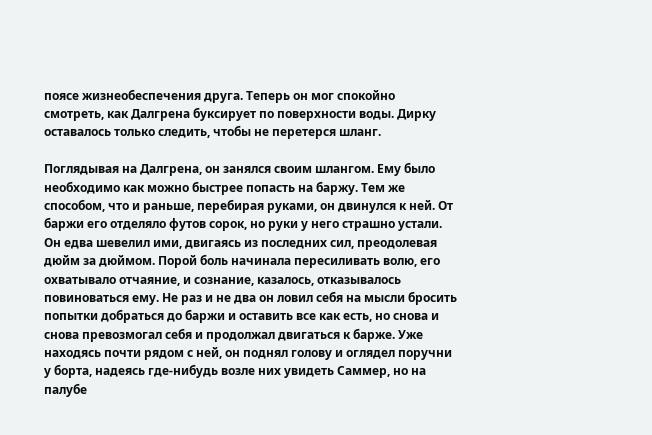поясе жизнеобеспечения друга. Теперь он мог спокойно смотреть, как Далгрена буксирует по поверхности воды. Дирку оставалось только следить, чтобы не перетерся шланг.

Поглядывая на Далгрена, он занялся своим шлангом. Ему было необходимо как можно быстрее попасть на баржу. Тем же способом, что и раньше, перебирая руками, он двинулся к ней. От баржи его отделяло футов сорок, но руки у него страшно устали. Он едва шевелил ими, двигаясь из последних сил, преодолевая дюйм за дюймом. Порой боль начинала пересиливать волю, его охватывало отчаяние, и сознание, казалось, отказывалось повиноваться ему. Не раз и не два он ловил себя на мысли бросить попытки добраться до баржи и оставить все как есть, но снова и снова превозмогал себя и продолжал двигаться к барже. Уже находясь почти рядом с ней, он поднял голову и оглядел поручни у борта, надеясь где-нибудь возле них увидеть Саммер, но на палубе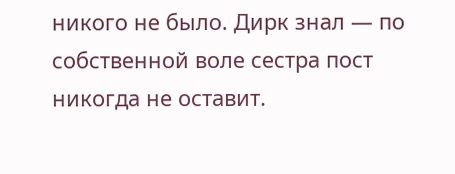никого не было. Дирк знал — по собственной воле сестра пост никогда не оставит.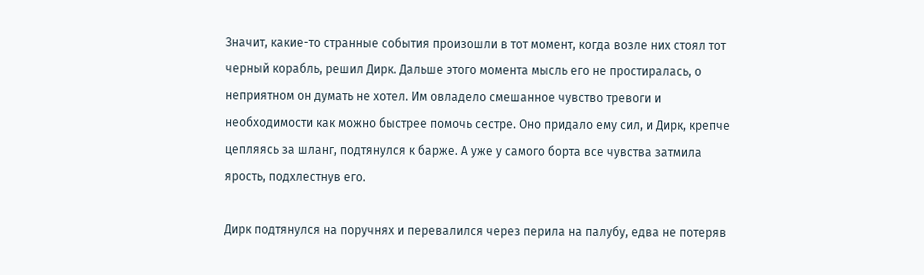Значит, какие-то странные события произошли в тот момент, когда возле них стоял тот черный корабль, решил Дирк. Дальше этого момента мысль его не простиралась, о неприятном он думать не хотел. Им овладело смешанное чувство тревоги и необходимости как можно быстрее помочь сестре. Оно придало ему сил, и Дирк, крепче цепляясь за шланг, подтянулся к барже. А уже у самого борта все чувства затмила ярость, подхлестнув его.

Дирк подтянулся на поручнях и перевалился через перила на палубу, едва не потеряв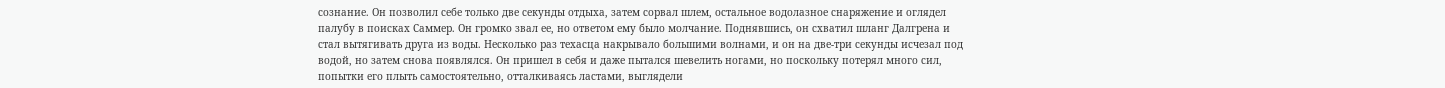сознание. Он позволил себе только две секунды отдыха, затем сорвал шлем, остальное водолазное снаряжение и оглядел палубу в поисках Саммер. Он громко звал ее, но ответом ему было молчание. Поднявшись, он схватил шланг Далгрена и стал вытягивать друга из воды. Несколько раз техасца накрывало большими волнами, и он на две-три секунды исчезал под водой, но затем снова появлялся. Он пришел в себя и даже пытался шевелить ногами, но поскольку потерял много сил, попытки его плыть самостоятельно, отталкиваясь ластами, выглядели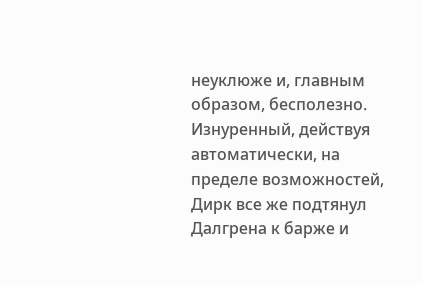неуклюже и, главным образом, бесполезно. Изнуренный, действуя автоматически, на пределе возможностей, Дирк все же подтянул Далгрена к барже и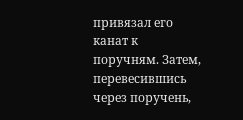привязал его канат к поручням. Затем, перевесившись через поручень,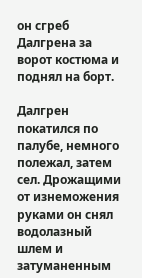он сгреб Далгрена за ворот костюма и поднял на борт.

Далгрен покатился по палубе, немного полежал, затем сел. Дрожащими от изнеможения руками он снял водолазный шлем и затуманенным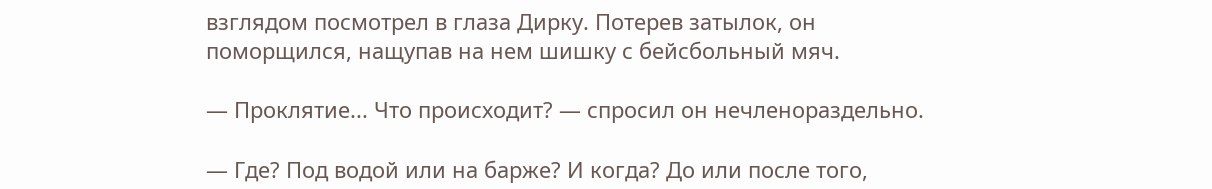взглядом посмотрел в глаза Дирку. Потерев затылок, он поморщился, нащупав на нем шишку с бейсбольный мяч.

— Проклятие... Что происходит? — спросил он нечленораздельно.

— Где? Под водой или на барже? И когда? До или после того,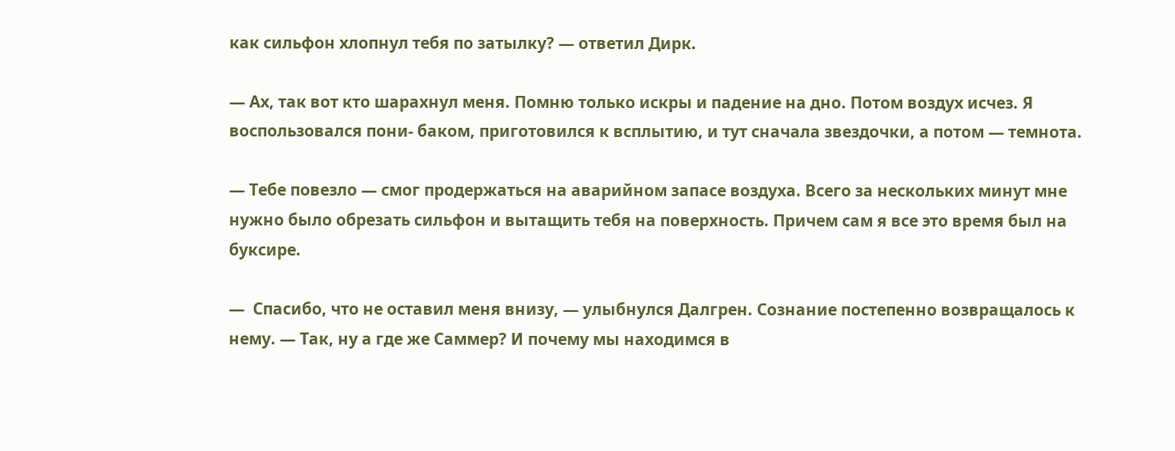как сильфон хлопнул тебя по затылку? — ответил Дирк.

— Ах, так вот кто шарахнул меня. Помню только искры и падение на дно. Потом воздух исчез. Я воспользовался пони- баком, приготовился к всплытию, и тут сначала звездочки, а потом — темнота.

— Тебе повезло — смог продержаться на аварийном запасе воздуха. Всего за нескольких минут мне нужно было обрезать сильфон и вытащить тебя на поверхность. Причем сам я все это время был на буксире.

—  Спасибо, что не оставил меня внизу, — улыбнулся Далгрен. Сознание постепенно возвращалось к нему. — Так, ну а где же Саммер? И почему мы находимся в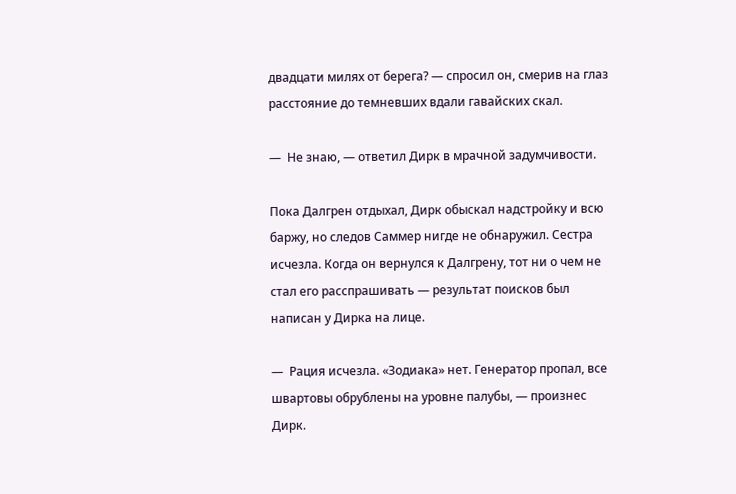двадцати милях от берега? — спросил он, смерив на глаз расстояние до темневших вдали гавайских скал.

—  Не знаю, — ответил Дирк в мрачной задумчивости.

Пока Далгрен отдыхал, Дирк обыскал надстройку и всю баржу, но следов Саммер нигде не обнаружил. Сестра исчезла. Когда он вернулся к Далгрену, тот ни о чем не стал его расспрашивать — результат поисков был написан у Дирка на лице.

—  Рация исчезла. «Зодиака» нет. Генератор пропал, все швартовы обрублены на уровне палубы, — произнес Дирк.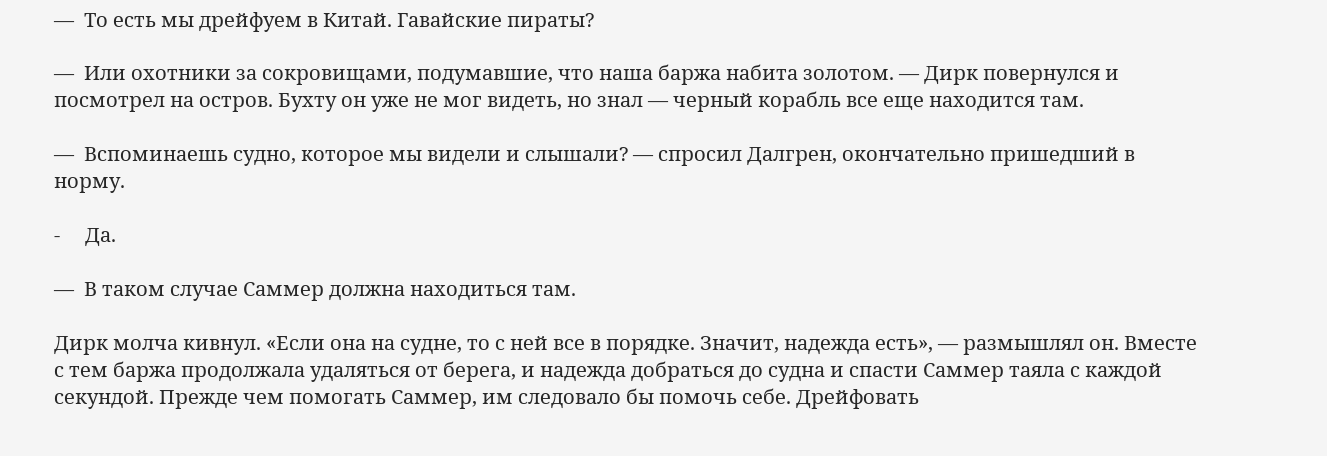—  То есть мы дрейфуем в Китай. Гавайские пираты?

—  Или охотники за сокровищами, подумавшие, что наша баржа набита золотом. — Дирк повернулся и посмотрел на остров. Бухту он уже не мог видеть, но знал — черный корабль все еще находится там.

—  Вспоминаешь судно, которое мы видели и слышали? — спросил Далгрен, окончательно пришедший в норму.

-     Да.

—  В таком случае Саммер должна находиться там.

Дирк молча кивнул. «Если она на судне, то с ней все в порядке. Значит, надежда есть», — размышлял он. Вместе с тем баржа продолжала удаляться от берега, и надежда добраться до судна и спасти Саммер таяла с каждой секундой. Прежде чем помогать Саммер, им следовало бы помочь себе. Дрейфовать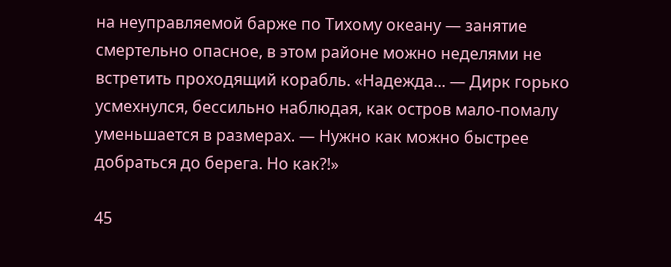на неуправляемой барже по Тихому океану — занятие смертельно опасное, в этом районе можно неделями не встретить проходящий корабль. «Надежда... — Дирк горько усмехнулся, бессильно наблюдая, как остров мало-помалу уменьшается в размерах. — Нужно как можно быстрее добраться до берега. Но как?!»

45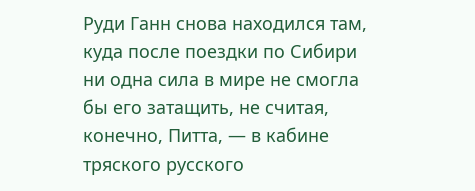Руди Ганн снова находился там, куда после поездки по Сибири ни одна сила в мире не смогла бы его затащить, не считая, конечно, Питта, — в кабине тряского русского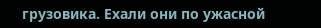грузовика. Ехали они по ужасной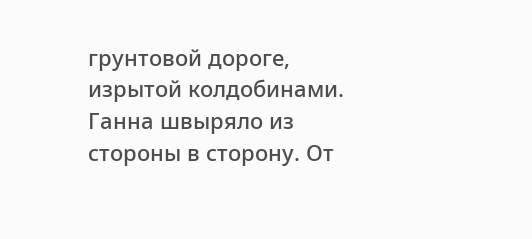грунтовой дороге, изрытой колдобинами. Ганна швыряло из стороны в сторону. От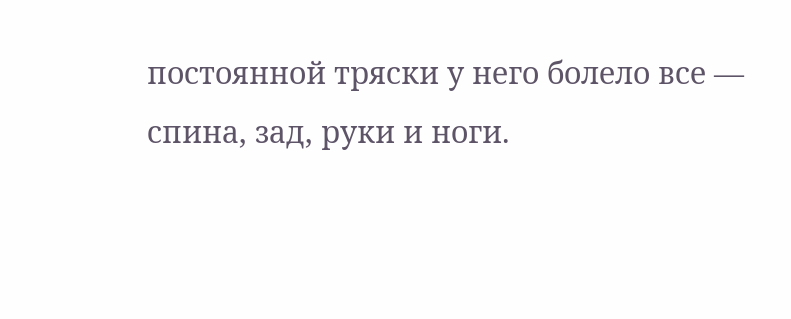постоянной тряски у него болело все — спина, зад, руки и ноги.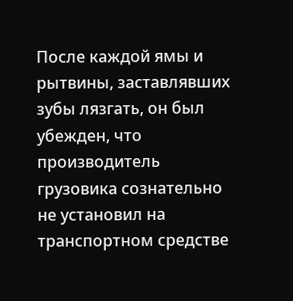После каждой ямы и рытвины, заставлявших зубы лязгать, он был убежден, что производитель грузовика сознательно не установил на транспортном средстве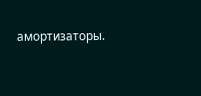амортизаторы.